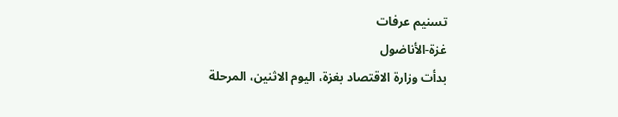تسنيم عرفات
غزة-الأناضول
بدأت وزارة الاقتصاد بغزة، اليوم الاثنين، المرحلة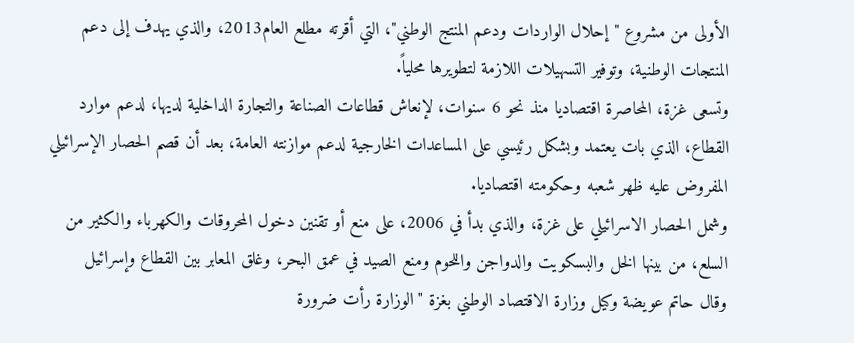الأولى من مشروع "إحلال الواردات ودعم المنتج الوطني"، التي أقرته مطلع العام2013، والذي يهدف إلى دعم المنتجات الوطنية، وتوفير التسهيلات اللازمة لتطويرها محلياً.
وتسعى غزة، المحاصرة اقتصاديا منذ نحو 6 سنوات، لإنعاش قطاعات الصناعة والتجارة الداخلية لديها، لدعم موارد القطاع، الذي بات يعتمد وبشكل رئيسي على المساعدات الخارجية لدعم موازنته العامة، بعد أن قصم الحصار الإسرائيلي المفروض عليه ظهر شعبه وحكومته اقتصاديا.
وشمل الحصار الاسرائيلي على غزة، والذي بدأ في 2006، على منع أو تقنين دخول المحروقات والكهرباء والكثير من السلع، من بينها الخل والبسكويت والدواجن واللحوم ومنع الصيد في عمق البحر، وغلق المعابر بين القطاع وإسرائيل
وقال حاتم عويضة وكيل وزارة الاقتصاد الوطني بغزة "الوزارة رأت ضرورة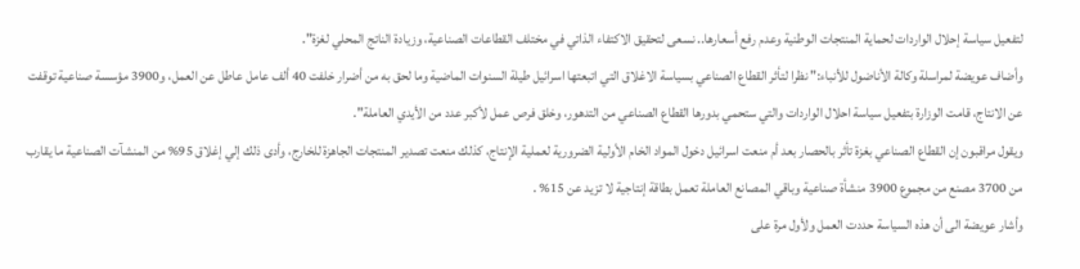لتفعيل سياسة إحلال الواردات لحماية المنتجات الوطنية وعدم رفع أسعارها.. نسعى لتحقيق الاكتفاء الذاتي في مختلف القطاعات الصناعية، وزيادة الناتج المحلي لغزة".
وأضاف عويضة لمراسلة وكالة الأناضول للأنباء:" نظرا لتأثر القطاع الصناعي بسياسة الاغلاق التي اتبعتها اسرائيل طيلة السنوات الماضية وما لحق به من أضرار خلفت 40 ألف عامل عاطل عن العمل، و3900 مؤسسة صناعية توقفت عن الانتاج، قامت الوزارة بتفعيل سياسة احلال الواردات والتي ستحمي بدورها القطاع الصناعي من التدهور، وخلق فرص عمل لأكبر عدد من الأيدي العاملة".
ويقول مراقبون إن القطاع الصناعي بغزة تأثر بالحصار بعد أم منعت اسرائيل دخول المواد الخام الأولية الضرورية لعملية الإنتاج، كذلك منعت تصدير المنتجات الجاهزة للخارج، وأدى ذلك إلي إغلاق 95% من المنشآت الصناعية ما يقارب من 3700 مصنع من مجموع 3900 منشأة صناعية وباقي المصانع العاملة تعمل بطاقة إنتاجية لا تزيد عن 15% .
وأشار عويضة الى أن هذه السياسة حددت العمل ولأول مرة على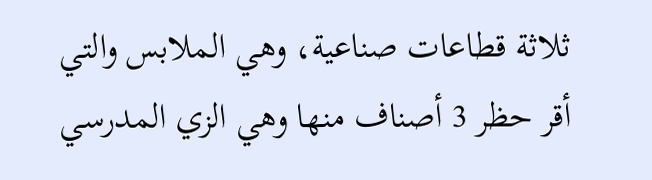ثلاثة قطاعات صناعية، وهي الملابس والتي أقر حظر 3 أصناف منها وهي الزي المدرسي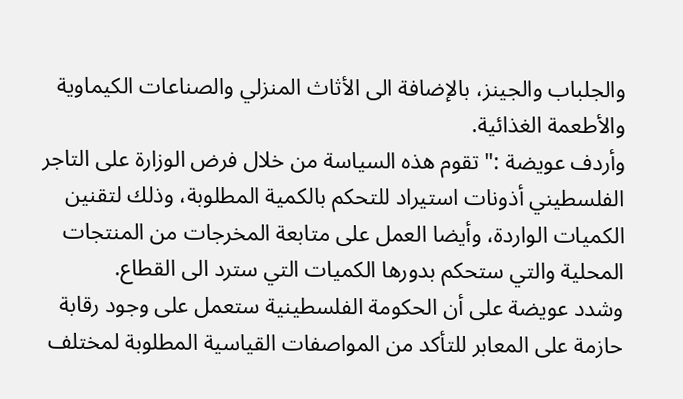والجلباب والجينز، بالإضافة الى الأثاث المنزلي والصناعات الكيماوية والأطعمة الغذائية.
وأردف عويضة :" تقوم هذه السياسة من خلال فرض الوزارة على التاجر الفلسطيني أذونات استيراد للتحكم بالكمية المطلوبة، وذلك لتقنين الكميات الواردة، وأيضا العمل على متابعة المخرجات من المنتجات المحلية والتي ستحكم بدورها الكميات التي سترد الى القطاع.
وشدد عويضة على أن الحكومة الفلسطينية ستعمل على وجود رقابة حازمة على المعابر للتأكد من المواصفات القياسية المطلوبة لمختلف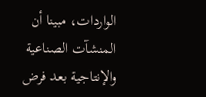الواردات، مبينا أن المنشآت الصناعية والإنتاجية بعد فرض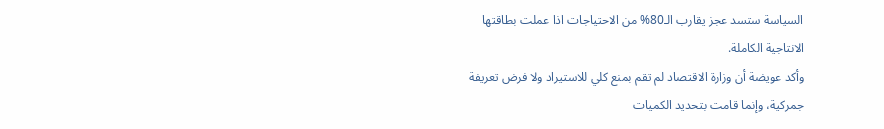السياسة ستسد عجز يقارب الـ80% من الاحتياجات اذا عملت بطاقتها الانتاجية الكاملة.
وأكد عويضة أن وزارة الاقتصاد لم تقم بمنع كلي للاستيراد ولا فرض تعريفة جمركية، وإنما قامت بتحديد الكميات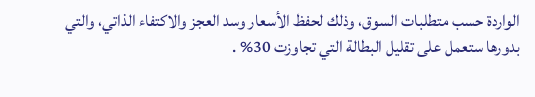الواردة حسب متطلبات السوق، وذلك لحفظ الأسعار وسد العجز والاكتفاء الذاتي، والتي بدورها ستعمل على تقليل البطالة التي تجاوزت 30% .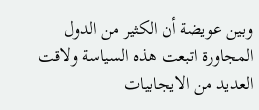وبين عويضة أن الكثير من الدول المجاورة اتبعت هذه السياسة ولاقت العديد من الايجابيات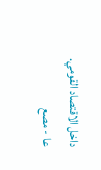داخل الاقتصاد القومي.
عا - مصع